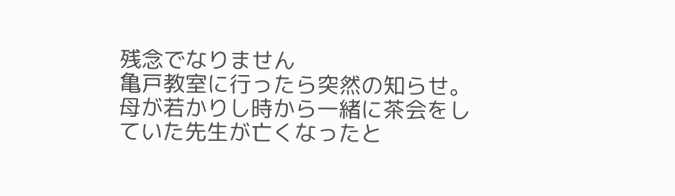残念でなりません
亀戸教室に行ったら突然の知らせ。
母が若かりし時から一緒に茶会をしていた先生が亡くなったと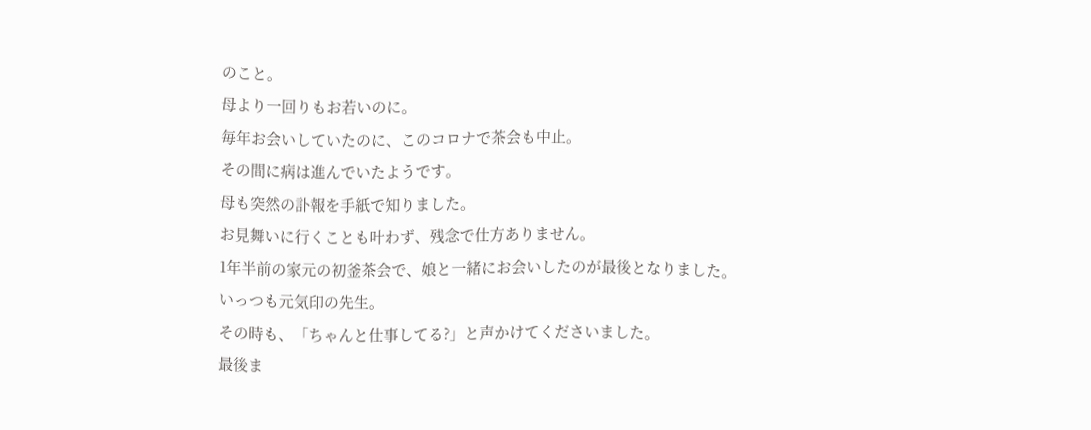のこと。
母より一回りもお若いのに。
毎年お会いしていたのに、このコロナで茶会も中止。
その間に病は進んでいたようです。
母も突然の訃報を手紙で知りました。
お見舞いに行くことも叶わず、残念で仕方ありません。
1年半前の家元の初釜茶会で、娘と一緒にお会いしたのが最後となりました。
いっつも元気印の先生。
その時も、「ちゃんと仕事してる?」と声かけてくださいました。
最後ま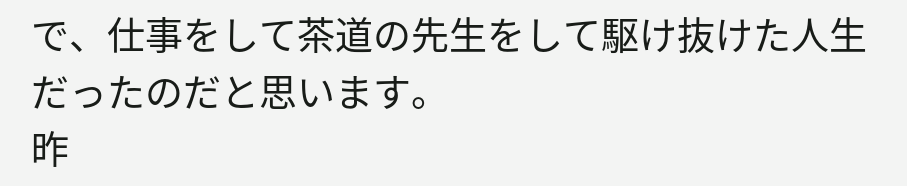で、仕事をして茶道の先生をして駆け抜けた人生だったのだと思います。
昨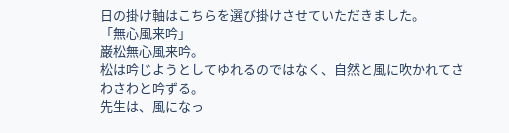日の掛け軸はこちらを選び掛けさせていただきました。
「無心風来吟」
巌松無心風来吟。
松は吟じようとしてゆれるのではなく、自然と風に吹かれてさわさわと吟ずる。
先生は、風になっ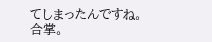てしまったんですね。
合掌。